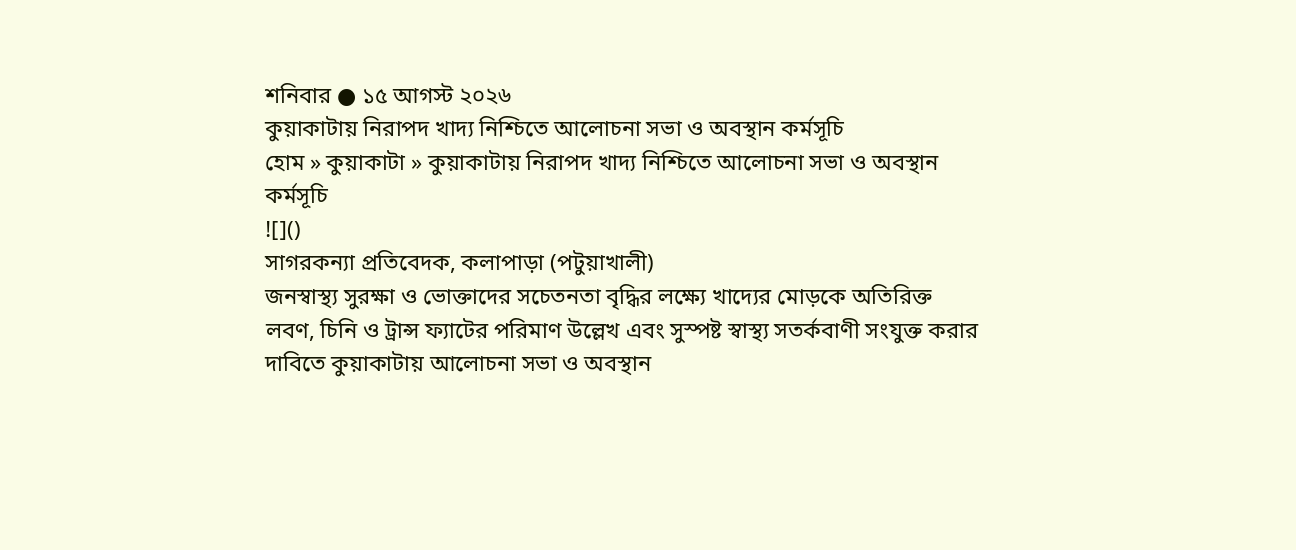শনিবার ● ১৫ আগস্ট ২০২৬
কুয়াকাটায় নিরাপদ খাদ্য নিশ্চিতে আলোচনা সভা ও অবস্থান কর্মসূচি
হোম » কুয়াকাটা » কুয়াকাটায় নিরাপদ খাদ্য নিশ্চিতে আলোচনা সভা ও অবস্থান কর্মসূচি
![]()
সাগরকন্যা প্রতিবেদক, কলাপাড়া (পটুয়াখালী)
জনস্বাস্থ্য সুরক্ষা ও ভোক্তাদের সচেতনতা বৃদ্ধির লক্ষ্যে খাদ্যের মোড়কে অতিরিক্ত লবণ, চিনি ও ট্রান্স ফ্যাটের পরিমাণ উল্লেখ এবং সুস্পষ্ট স্বাস্থ্য সতর্কবাণী সংযুক্ত করার দাবিতে কুয়াকাটায় আলোচনা সভা ও অবস্থান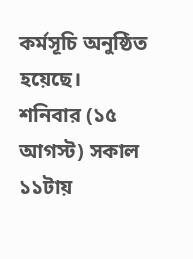কর্মসূচি অনুষ্ঠিত হয়েছে।
শনিবার (১৫ আগস্ট) সকাল ১১টায়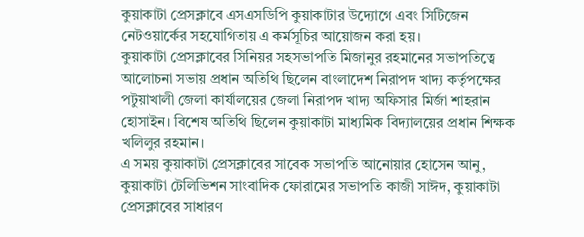কুয়াকাটা প্রেসক্লাবে এসএসডিপি কুয়াকাটার উদ্যোগে এবং সিটিজেন নেটওয়ার্কের সহযোগিতায় এ কর্মসূচির আয়োজন করা হয়।
কুয়াকাটা প্রেসক্লাবের সিনিয়র সহসভাপতি মিজানুর রহমানের সভাপতিত্বে আলোচনা সভায় প্রধান অতিথি ছিলেন বাংলাদেশ নিরাপদ খাদ্য কর্তৃপক্ষের পটুয়াখালী জেলা কার্যালয়ের জেলা নিরাপদ খাদ্য অফিসার মির্জা শাহরান হোসাইন। বিশেষ অতিথি ছিলেন কুয়াকাটা মাধ্যমিক বিদ্যালয়ের প্রধান শিক্ষক খলিলুর রহমান।
এ সময় কুয়াকাটা প্রেসক্লাবের সাবেক সভাপতি আনোয়ার হোসেন আনু, কুয়াকাটা টেলিভিশন সাংবাদিক ফোরামের সভাপতি কাজী সাঈদ, কুয়াকাটা প্রেসক্লাবের সাধারণ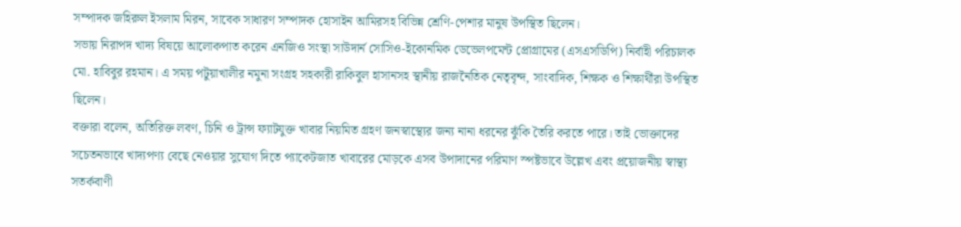সম্পাদক জহিরুল ইসলাম মিরন, সাবেক সাধারণ সম্পাদক হোসাইন আমিরসহ বিভিন্ন শ্রেণি-পেশার মানুষ উপস্থিত ছিলেন।
সভায় নিরাপদ খাদ্য বিষয়ে আলোকপাত করেন এনজিও সংস্থা সাউদার্ন সোসিও-ইকোনমিক ডেভেলপমেন্ট প্রোগ্রামের (এসএসডিপি) নির্বাহী পরিচালক মো. হাবিবুর রহমান। এ সময় পটুয়াখালীর নমুনা সংগ্রহ সহকারী রাকিবুল হাসানসহ স্থানীয় রাজনৈতিক নেতৃবৃন্দ, সাংবাদিক, শিক্ষক ও শিক্ষার্থীরা উপস্থিত ছিলেন।
বক্তারা বলেন, অতিরিক্ত লবণ, চিনি ও ট্রান্স ফ্যাটযুক্ত খাবার নিয়মিত গ্রহণ জনস্বাস্থ্যের জন্য নানা ধরনের ঝুঁকি তৈরি করতে পারে। তাই ভোক্তাদের সচেতনভাবে খাদ্যপণ্য বেছে নেওয়ার সুযোগ দিতে প্যাকেটজাত খাবারের মোড়কে এসব উপাদানের পরিমাণ স্পষ্টভাবে উল্লেখ এবং প্রয়োজনীয় স্বাস্থ্য সতর্কবাণী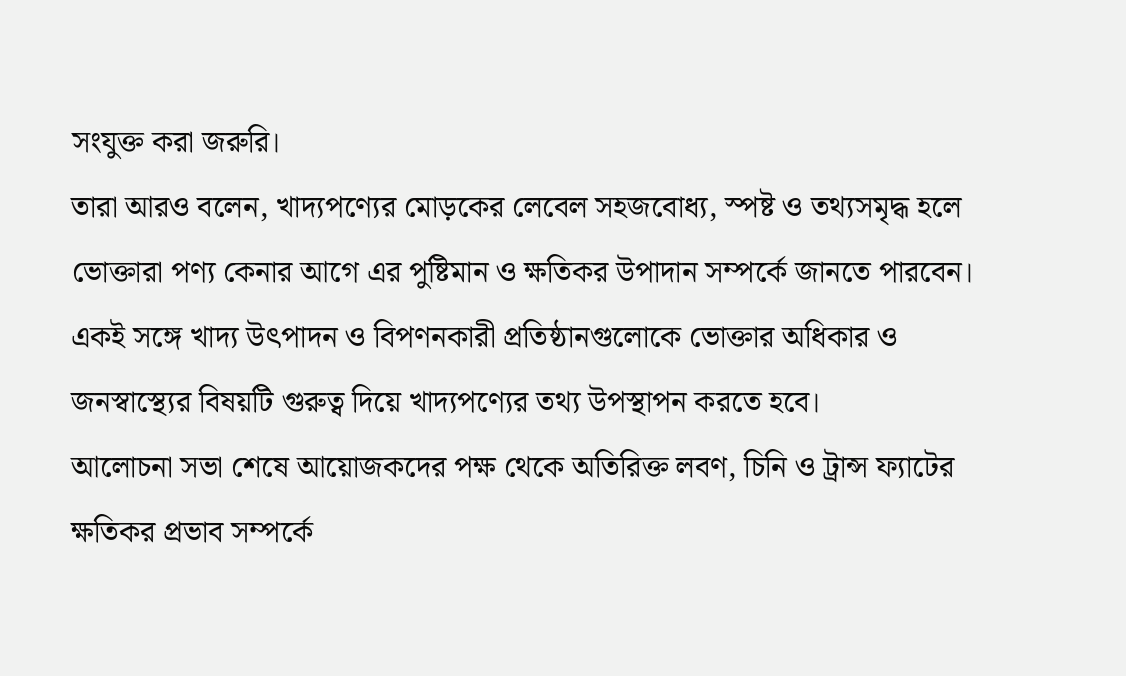সংযুক্ত করা জরুরি।
তারা আরও বলেন, খাদ্যপণ্যের মোড়কের লেবেল সহজবোধ্য, স্পষ্ট ও তথ্যসমৃদ্ধ হলে ভোক্তারা পণ্য কেনার আগে এর পুষ্টিমান ও ক্ষতিকর উপাদান সম্পর্কে জানতে পারবেন। একই সঙ্গে খাদ্য উৎপাদন ও বিপণনকারী প্রতিষ্ঠানগুলোকে ভোক্তার অধিকার ও জনস্বাস্থ্যের বিষয়টি গুরুত্ব দিয়ে খাদ্যপণ্যের তথ্য উপস্থাপন করতে হবে।
আলোচনা সভা শেষে আয়োজকদের পক্ষ থেকে অতিরিক্ত লবণ, চিনি ও ট্রান্স ফ্যাটের ক্ষতিকর প্রভাব সম্পর্কে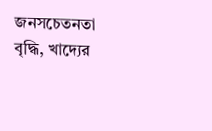জনসচেতনতা বৃদ্ধি, খাদ্যের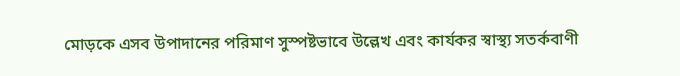মোড়কে এসব উপাদানের পরিমাণ সুস্পষ্টভাবে উল্লেখ এবং কার্যকর স্বাস্থ্য সতর্কবাণী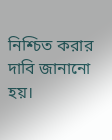নিশ্চিত করার দাবি জানানো হয়।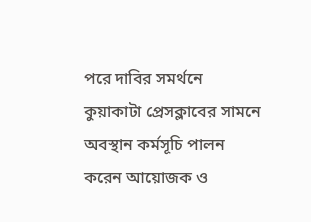পরে দাবির সমর্থনে কুয়াকাটা প্রেসক্লাবের সামনে অবস্থান কর্মসূচি পালন করেন আয়োজক ও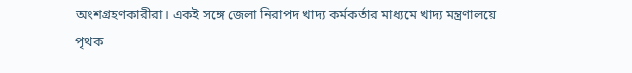অংশগ্রহণকারীরা। একই সঙ্গে জেলা নিরাপদ খাদ্য কর্মকর্তার মাধ্যমে খাদ্য মন্ত্রণালয়ে পৃথক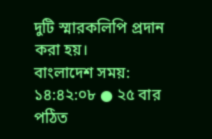দুটি স্মারকলিপি প্রদান করা হয়।
বাংলাদেশ সময়: ১৪:৪২:০৮ ● ২৫ বার পঠিত